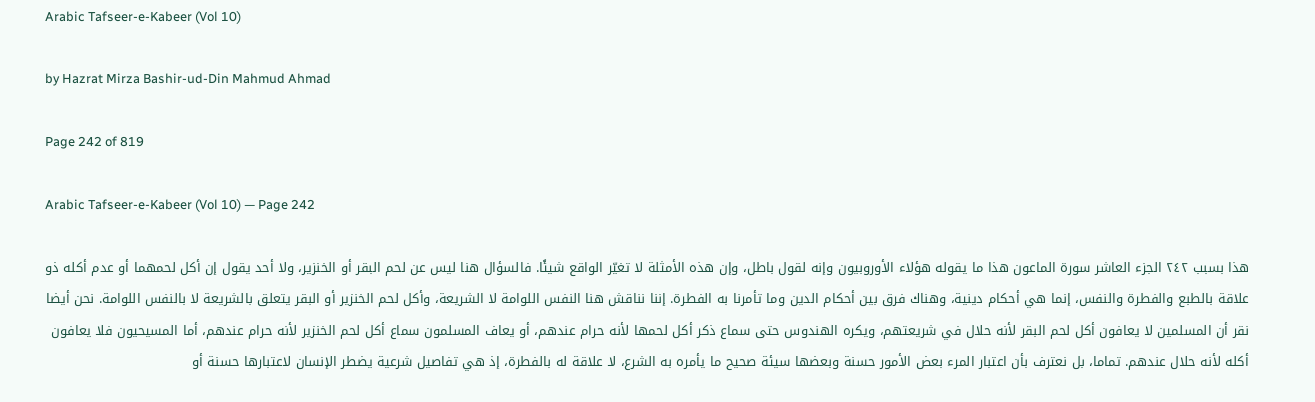Arabic Tafseer-e-Kabeer (Vol 10)

by Hazrat Mirza Bashir-ud-Din Mahmud Ahmad

Page 242 of 819

Arabic Tafseer-e-Kabeer (Vol 10) — Page 242

هذا بسبب ٢٤٢ الجزء العاشر سورة الماعون هذا ما يقوله هؤلاء الأوروبيون وإنه لقول باطل، وإن هذه الأمثلة لا تغيّر الواقع شيئًا. فالسؤال هنا ليس عن لحم البقر أو الخنزير، ولا أحد يقول إن أكل لحمهما أو عدم أكله ذو علاقة بالطبع والفطرة والنفس، إنما هي أحكام دينية، وهناك فرق بين أحكام الدين وما تأمرنا به الفطرة. إننا نناقش هنا النفس اللوامة لا الشريعة، وأكل لحم الخنزير أو البقر يتعلق بالشريعة لا بالنفس اللوامة. نحن أيضا نقر أن المسلمين لا يعافون أكل لحم البقر لأنه حلال في شريعتهم، ويكره الهندوس حتى سماع ذكر أكل لحمها لأنه حرام عندهم، أو يعاف المسلمون سماع أكل لحم الخنزير لأنه حرام عندهم، أما المسيحيون فلا يعافون أكله لأنه حلال عندهم. تماما، بل نعترف بأن اعتبار المرء بعض الأمور حسنة وبعضها سيئة صحيح ما يأمره به الشرع، لا علاقة له بالفطرة، إذ هي تفاصيل شرعية يضطر الإنسان لاعتبارها حسنة أو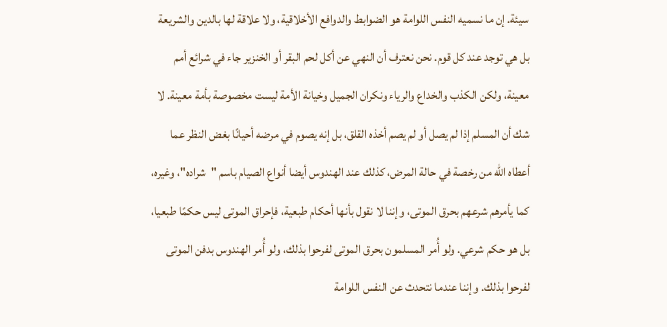سيئة. إن ما نسميه النفس اللوامة هو الضوابط والدوافع الأخلاقية، ولا علاقة لها بالدين والشريعة بل هي توجد عند كل قوم. نحن نعترف أن النهي عن أكل لحم البقر أو الخنزير جاء في شرائع أمم معينة، ولكن الكذب والخداع والرياء ونكران الجميل وخيانة الأمة ليست مخصوصة بأمة معينة. لا شك أن المسلم إذا لم يصل أو لم يصم أخذه القلق، بل إنه يصوم في مرضه أحيانًا بغض النظر عما أعطاه الله من رخصة في حالة المرض، كذلك عند الهندوس أيضا أنواع الصيام باسم "شراده"، وغيره، كما يأمرهم شرعهم بحرق الموتى، وإننا لا نقول بأنها أحكام طبعية، فإحراق الموتى ليس حكمًا طبعيا، بل هو حكم شرعي. ولو أُمر المسلمون بحرق الموتى لفرحوا بذلك، ولو أُمر الهندوس بدفن الموتى لفرحوا بذلك. وإننا عندما نتحدث عن النفس اللوامة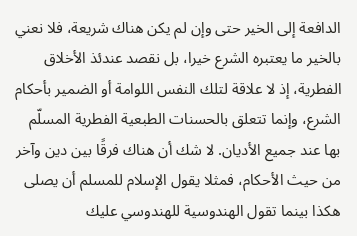الدافعة إلى الخير حتى وإن لم يكن هناك شريعة، فلا نعني بالخير ما يعتبره الشرع خيرا، بل نقصد عندئذ الأخلاق الفطرية، إذ لا علاقة لتلك النفس اللوامة أو الضمير بأحكام الشرع، وإنما تتعلق بالحسنات الطبعية الفطرية المسلّم بها عند جميع الأديان. لا شك أن هناك فرقًا بين دين وآخر من حيث الأحكام، فمثلا يقول الإسلام للمسلم أن يصلى هكذا بينما تقول الهندوسية للهندوسي عليك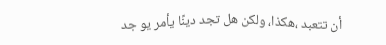أن تتعبد ،هكذا، ولكن هل تجد دينًا يأمر يو جد